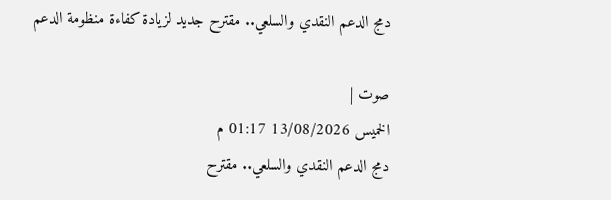دمج الدعم النقدي والسلعي.. مقترح جديد لزيادة كفاءة منظومة الدعم

صوت |
الخميس 13/08/2026 01:17 م
دمج الدعم النقدي والسلعي.. مقترح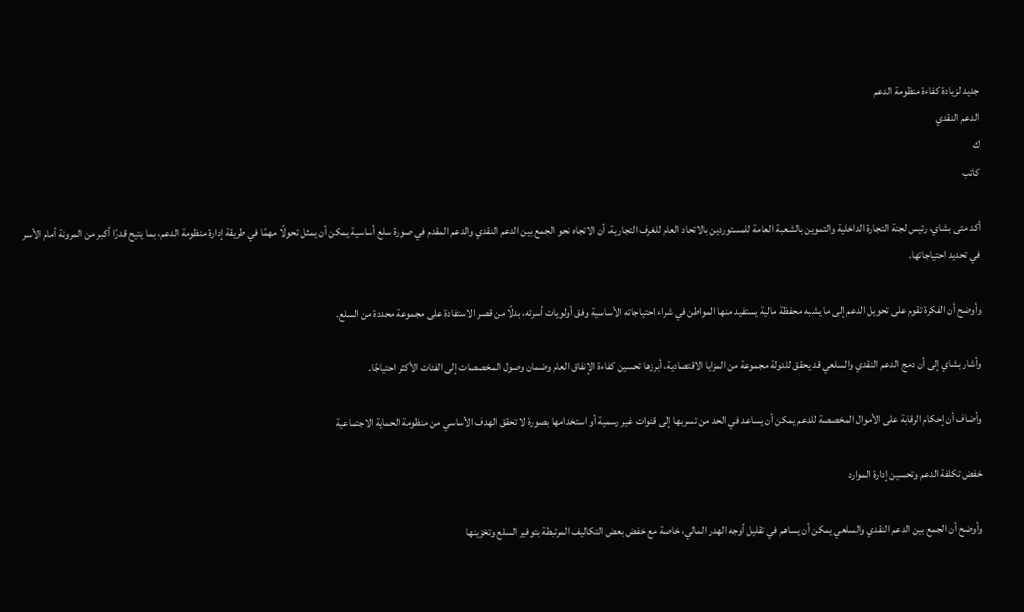جديد لزيادة كفاءة منظومة الدعم
الدعم النقدي
ك
كاتب

أكد متى بشاي، رئيس لجنة التجارة الداخلية والتموين بالشعبة العامة للمستوردين بالاتحاد العام للغرف التجارية، أن الاتجاه نحو الجمع بين الدعم النقدي والدعم المقدم في صورة سلع أساسية يمكن أن يمثل تحولًا مهمًا في طريقة إدارة منظومة الدعم، بما يتيح قدرًا أكبر من المرونة أمام الأسر في تحديد احتياجاتها.

وأوضح أن الفكرة تقوم على تحويل الدعم إلى ما يشبه محفظة مالية يستفيد منها المواطن في شراء احتياجاته الأساسية وفق أولويات أسرته، بدلًا من قصر الاستفادة على مجموعة محددة من السلع.

وأشار بشاي إلى أن دمج الدعم النقدي والسلعي قد يحقق للدولة مجموعة من المزايا الاقتصادية، أبرزها تحسين كفاءة الإنفاق العام وضمان وصول المخصصات إلى الفئات الأكثر احتياجًا.

وأضاف أن إحكام الرقابة على الأموال المخصصة للدعم يمكن أن يساعد في الحد من تسربها إلى قنوات غير رسمية أو استخدامها بصورة لا تحقق الهدف الأساسي من منظومة الحماية الاجتماعية

خفض تكلفة الدعم وتحسين إدارة الموارد

وأوضح أن الجمع بين الدعم النقدي والسلعي يمكن أن يساهم في تقليل أوجه الهدر المالي، خاصة مع خفض بعض التكاليف المرتبطة بتوفير السلع وتخزينها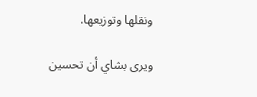ونقلها وتوزيعها.

ويرى بشاي أن تحسين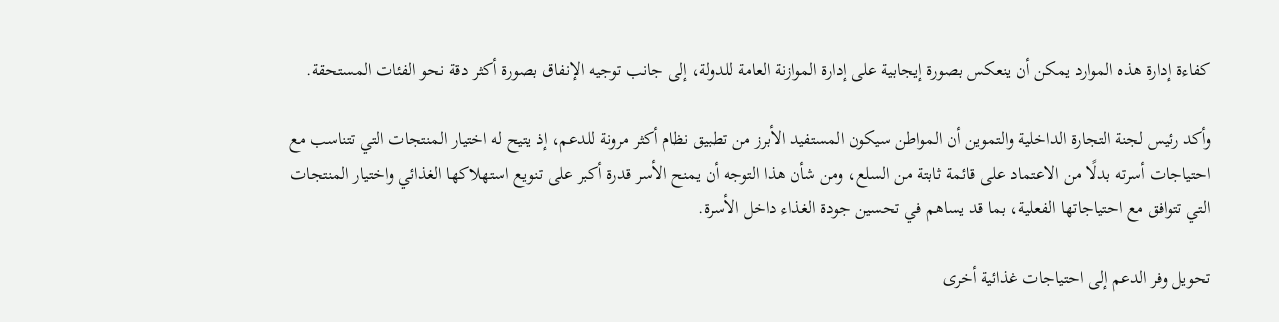كفاءة إدارة هذه الموارد يمكن أن ينعكس بصورة إيجابية على إدارة الموازنة العامة للدولة، إلى جانب توجيه الإنفاق بصورة أكثر دقة نحو الفئات المستحقة.

وأكد رئيس لجنة التجارة الداخلية والتموين أن المواطن سيكون المستفيد الأبرز من تطبيق نظام أكثر مرونة للدعم، إذ يتيح له اختيار المنتجات التي تتناسب مع احتياجات أسرته بدلًا من الاعتماد على قائمة ثابتة من السلع، ومن شأن هذا التوجه أن يمنح الأسر قدرة أكبر على تنويع استهلاكها الغذائي واختيار المنتجات التي تتوافق مع احتياجاتها الفعلية، بما قد يساهم في تحسين جودة الغذاء داخل الأسرة.

تحويل وفر الدعم إلى احتياجات غذائية أخرى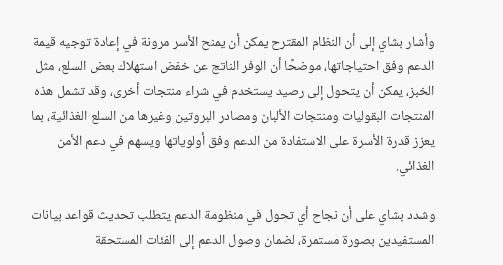وأشار بشاي إلى أن النظام المقترح يمكن أن يمنح الأسر مرونة في إعادة توجيه قيمة الدعم وفق احتياجاتها، موضحًا أن الوفر الناتج عن خفض استهلاك بعض السلع، مثل الخبز، يمكن أن يتحول إلى رصيد يستخدم في شراء منتجات أخرى، وقد تشمل هذه المنتجات البقوليات ومنتجات الألبان ومصادر البروتين وغيرها من السلع الغذائية، بما يعزز قدرة الأسرة على الاستفادة من الدعم وفق أولوياتها ويسهم في دعم الأمن الغذائي.

وشدد بشاي على أن نجاح أي تحول في منظومة الدعم يتطلب تحديث قواعد بيانات المستفيدين بصورة مستمرة، لضمان وصول الدعم إلى الفئات المستحقة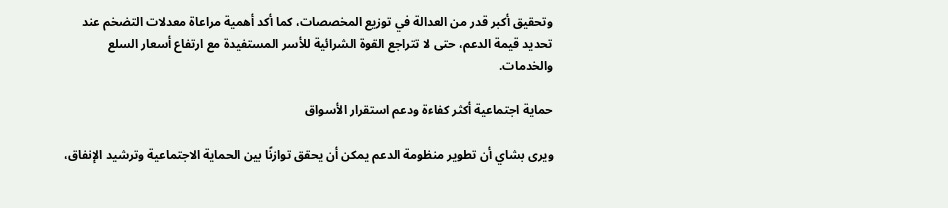وتحقيق أكبر قدر من العدالة في توزيع المخصصات، كما أكد أهمية مراعاة معدلات التضخم عند تحديد قيمة الدعم، حتى لا تتراجع القوة الشرائية للأسر المستفيدة مع ارتفاع أسعار السلع والخدمات.

حماية اجتماعية أكثر كفاءة ودعم استقرار الأسواق

ويرى بشاي أن تطوير منظومة الدعم يمكن أن يحقق توازنًا بين الحماية الاجتماعية وترشيد الإنفاق،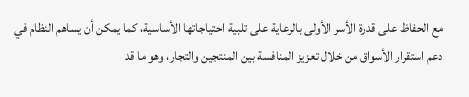مع الحفاظ على قدرة الأسر الأولى بالرعاية على تلبية احتياجاتها الأساسية، كما يمكن أن يساهم النظام في دعم استقرار الأسواق من خلال تعزيز المنافسة بين المنتجين والتجار، وهو ما قد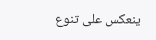ينعكس على تنوع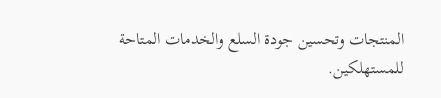المنتجات وتحسين جودة السلع والخدمات المتاحة للمستهلكين.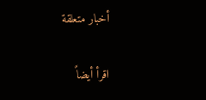أخبار متعلقة

اقرأ أيضاً